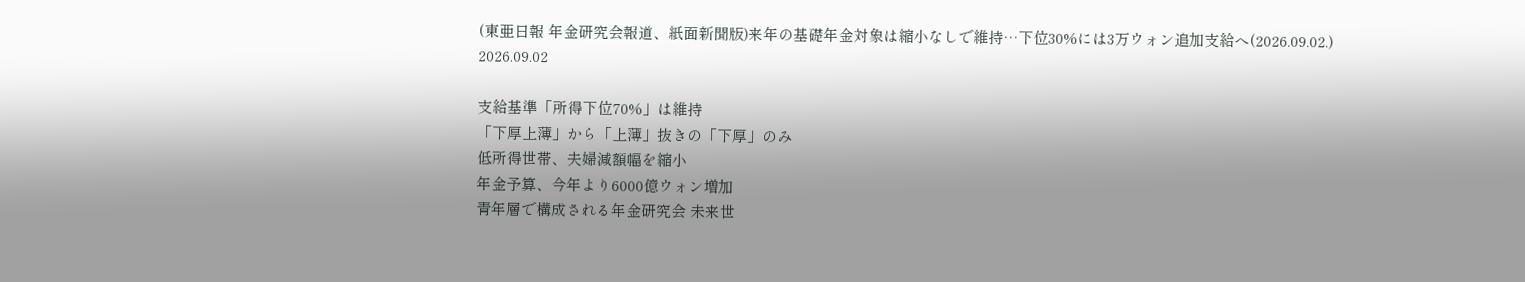(東亜日報 年金研究会報道、紙面新聞版)来年の基礎年金対象は縮小なしで維持…下位30%には3万ウォン追加支給へ(2026.09.02.)
2026.09.02

支給基準「所得下位70%」は維持
「下厚上薄」から「上薄」抜きの「下厚」のみ
低所得世帯、夫婦減額幅を縮小
年金予算、今年より6000億ウォン増加
青年層で構成される年金研究会 未来世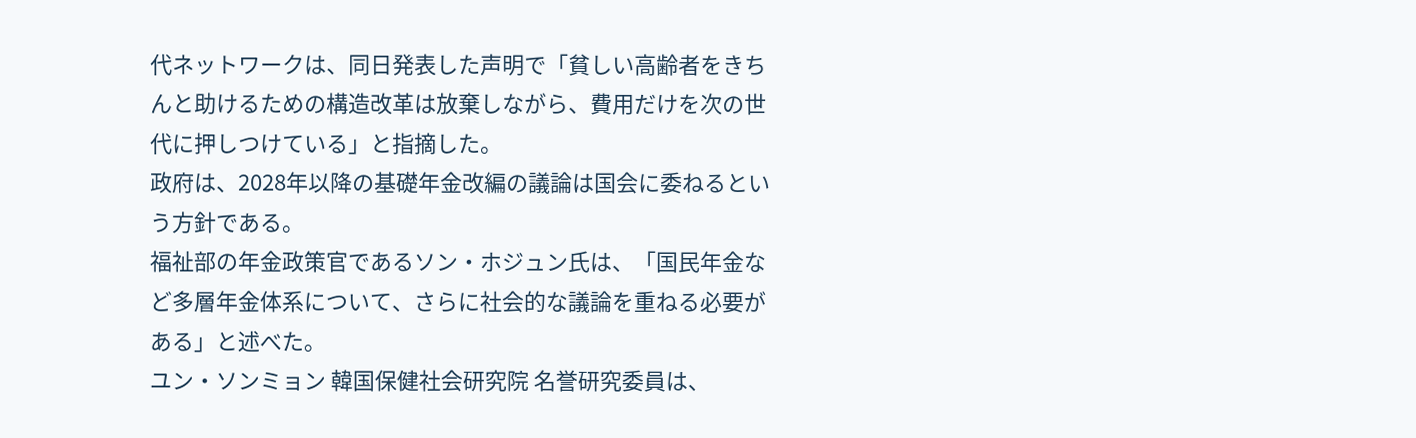代ネットワークは、同日発表した声明で「貧しい高齢者をきちんと助けるための構造改革は放棄しながら、費用だけを次の世代に押しつけている」と指摘した。
政府は、2028年以降の基礎年金改編の議論は国会に委ねるという方針である。
福祉部の年金政策官であるソン・ホジュン氏は、「国民年金など多層年金体系について、さらに社会的な議論を重ねる必要がある」と述べた。
ユン・ソンミョン 韓国保健社会研究院 名誉研究委員は、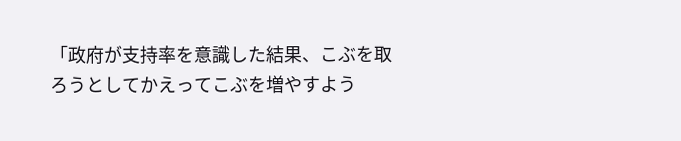「政府が支持率を意識した結果、こぶを取ろうとしてかえってこぶを増やすよう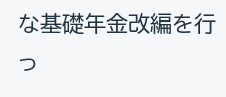な基礎年金改編を行っ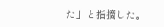た」と指摘した。